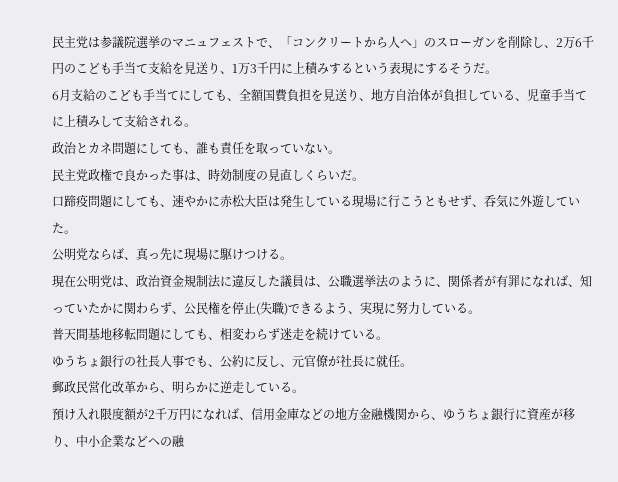民主党は参議院選挙のマニュフェストで、「コンクリートから人へ」のスローガンを削除し、2万6千円のこども手当て支給を見送り、1万3千円に上積みするという表現にするそうだ。
6月支給のこども手当てにしても、全額国費負担を見送り、地方自治体が負担している、児童手当てに上積みして支給される。
政治とカネ問題にしても、誰も責任を取っていない。
民主党政権で良かった事は、時効制度の見直しくらいだ。
口蹄疫問題にしても、速やかに赤松大臣は発生している現場に行こうともせず、呑気に外遊していた。
公明党ならば、真っ先に現場に駆けつける。
現在公明党は、政治資金規制法に違反した議員は、公職選挙法のように、関係者が有罪になれば、知っていたかに関わらず、公民権を停止(失職)できるよう、実現に努力している。
普天間基地移転問題にしても、相変わらず迷走を続けている。
ゆうちょ銀行の社長人事でも、公約に反し、元官僚が社長に就任。
郵政民営化改革から、明らかに逆走している。
預け入れ限度額が2千万円になれば、信用金庫などの地方金融機関から、ゆうちょ銀行に資産が移り、中小企業などへの融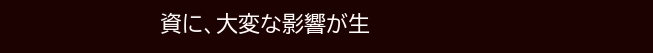資に、大変な影響が生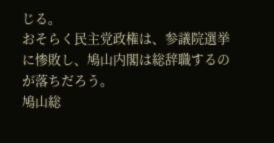じる。
おそらく民主党政権は、参議院選挙に惨敗し、鳩山内閣は総辞職するのが落ちだろう。
鳩山総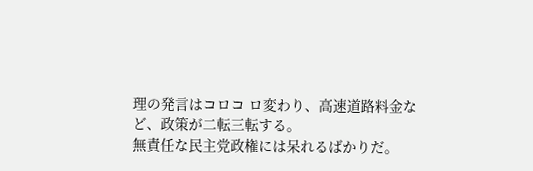理の発言はコロコ ロ変わり、高速道路料金など、政策が二転三転する。
無責任な民主党政権には呆れるばかりだ。